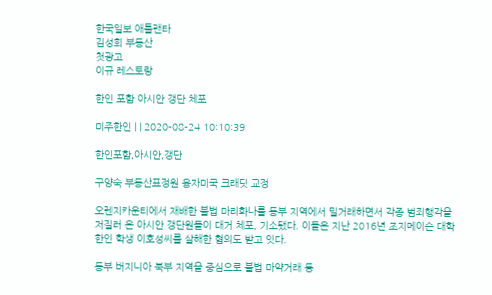한국일보 애틀랜타
김성희 부동산
첫광고
이규 레스토랑

한인 포함 아시안 갱단 체포

미주한인 | | 2020-08-24 10:10:39

한인포함,아시안,갱단

구양숙 부동산표정원 융자미국 크래딧 교정

오렌지카운티에서 재배한 불법 마리화나를 동부 지역에서 밀거래하면서 각종 범죄행각을 저질러 온 아시안 갱단원들이 대거 체포, 기소됐다. 이들은 지난 2016년 조지메이슨 대학 한인 학생 이호성씨를 살해한 혐의도 받고 잇다.

동부 버지니아 북부 지역을 중심으로 불법 마약거래 등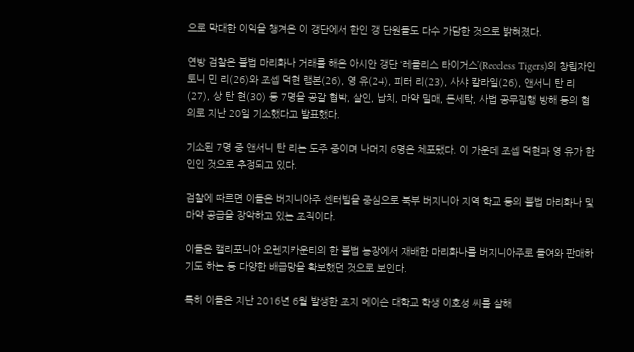으로 막대한 이익을 챙겨온 이 갱단에서 한인 갱 단원들도 다수 가담한 것으로 밝혀졌다.

연방 검찰은 불법 마리화나 거래를 해온 아시안 갱단 ‘레클리스 타이거스’(Reccless Tigers)의 창립자인 토니 민 리(26)와 조셉 덕현 램본(26), 영 유(24), 피터 리(23), 사샤 칼라일(26), 앤서니 탄 리(27), 상 탄 현(30) 등 7명을 공갈 협박, 살인, 납치, 마약 밀매, 돈세탁, 사법 공무집행 방해 등의 혐의로 지난 20일 기소했다고 발표했다.

기소된 7명 중 앤서니 탄 리는 도주 중이며 나머지 6명은 체포됐다. 이 가운데 조셉 덕현과 영 유가 한인인 것으로 추정되고 있다.

검찰에 따르면 이들은 버지니아주 센터빌을 중심으로 북부 버지니아 지역 학교 등의 불법 마리화나 및 마약 공급을 장악하고 있는 조직이다.

이들은 캘리포니아 오렌지카운티의 한 불법 농장에서 재배한 마리화나를 버지니아주로 들여와 판매하기도 하는 등 다양한 배급망을 확보했던 것으로 보인다.

특히 이들은 지난 2016년 6월 발생한 조지 메이슨 대학교 학생 이호성 씨를 살해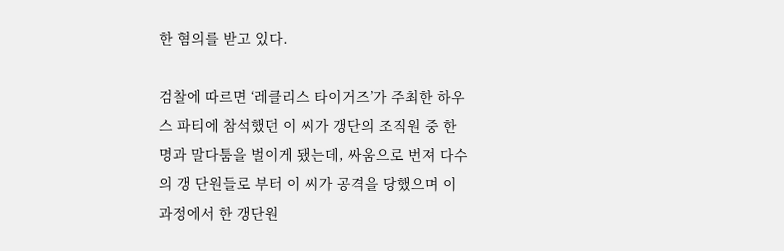한 혐의를 받고 있다.

검찰에 따르면 ‘레클리스 타이거즈’가 주최한 하우스 파티에 참석했던 이 씨가 갱단의 조직원 중 한 명과 말다툼을 벌이게 됐는데, 싸움으로 번져 다수의 갱 단원들로 부터 이 씨가 공격을 당했으며 이 과정에서 한 갱단원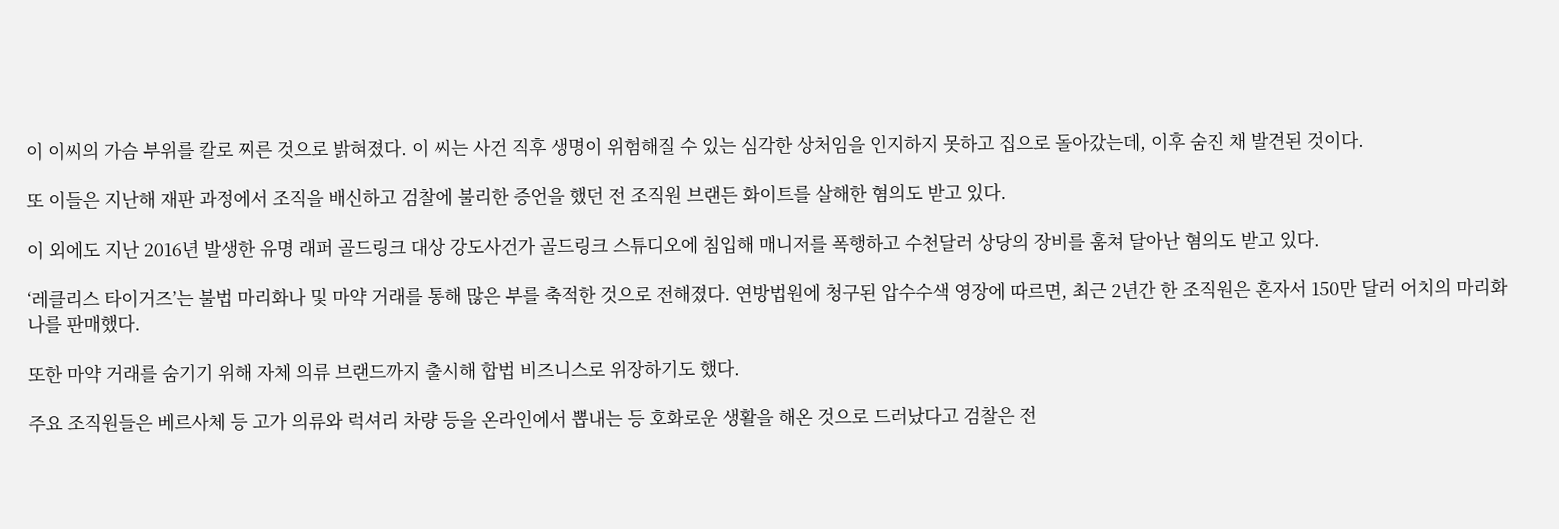이 이씨의 가슴 부위를 칼로 찌른 것으로 밝혀졌다. 이 씨는 사건 직후 생명이 위험해질 수 있는 심각한 상처임을 인지하지 못하고 집으로 돌아갔는데, 이후 숨진 채 발견된 것이다.

또 이들은 지난해 재판 과정에서 조직을 배신하고 검찰에 불리한 증언을 했던 전 조직원 브랜든 화이트를 살해한 혐의도 받고 있다.

이 외에도 지난 2016년 발생한 유명 래퍼 골드링크 대상 강도사건가 골드링크 스튜디오에 침입해 매니저를 폭행하고 수천달러 상당의 장비를 훔쳐 달아난 혐의도 받고 있다.

‘레클리스 타이거즈’는 불법 마리화나 및 마약 거래를 통해 많은 부를 축적한 것으로 전해졌다. 연방법원에 청구된 압수수색 영장에 따르면, 최근 2년간 한 조직원은 혼자서 150만 달러 어치의 마리화나를 판매했다.

또한 마약 거래를 숨기기 위해 자체 의류 브랜드까지 출시해 합법 비즈니스로 위장하기도 했다.

주요 조직원들은 베르사체 등 고가 의류와 럭셔리 차량 등을 온라인에서 뽑내는 등 호화로운 생활을 해온 것으로 드러났다고 검찰은 전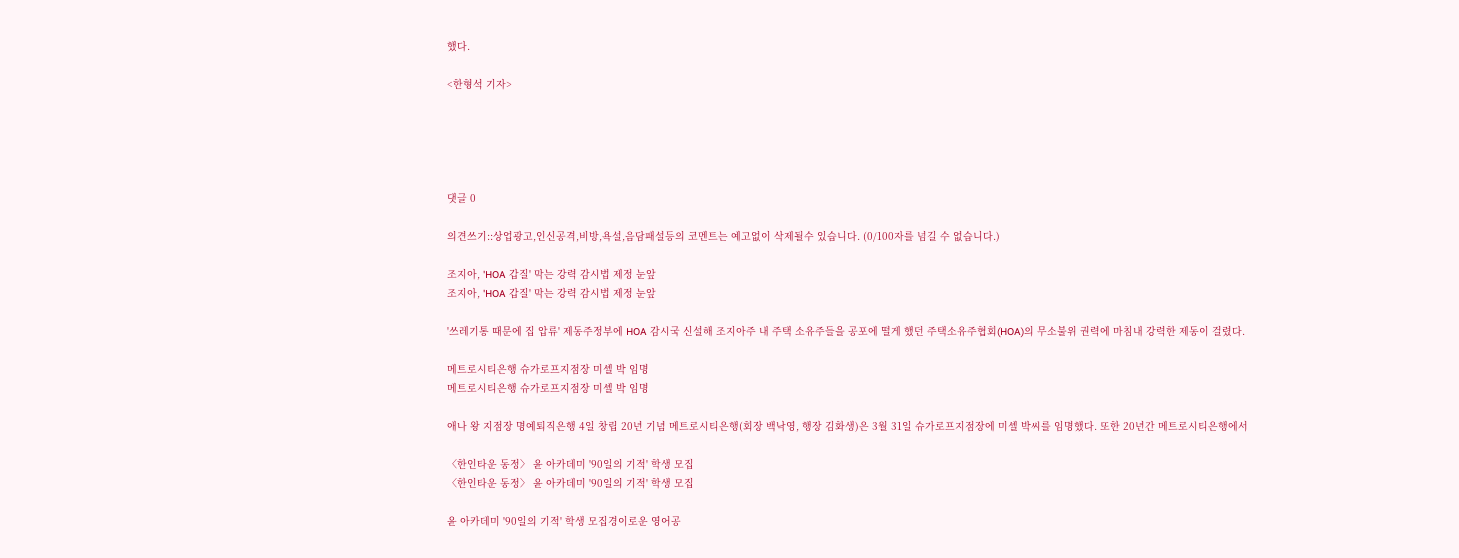했다.

<한형석 기자>





댓글 0

의견쓰기::상업광고,인신공격,비방,욕설,음담패설등의 코멘트는 예고없이 삭제될수 있습니다. (0/100자를 넘길 수 없습니다.)

조지아, 'HOA 갑질' 막는 강력 감시법 제정 눈앞
조지아, 'HOA 갑질' 막는 강력 감시법 제정 눈앞

'쓰레기통 때문에 집 압류' 제동주정부에 HOA 감시국 신설해 조지아주 내 주택 소유주들을 공포에 떨게 했던 주택소유주협회(HOA)의 무소불위 권력에 마침내 강력한 제동이 걸렸다.

메트로시티은행 슈가로프지점장 미셸 박 임명
메트로시티은행 슈가로프지점장 미셸 박 임명

애나 왕 지점장 명예퇴직은행 4일 창립 20년 기념 메트로시티은행(회장 백낙영, 행장 김화생)은 3월 31일 슈가로프지점장에 미셸 박씨를 임명했다. 또한 20년간 메트로시티은행에서

〈한인타운 동정〉 윤 아카데미 '90일의 기적' 학생 모집
〈한인타운 동정〉 윤 아카데미 '90일의 기적' 학생 모집

윤 아카데미 '90일의 기적' 학생 모집경이로운 영어공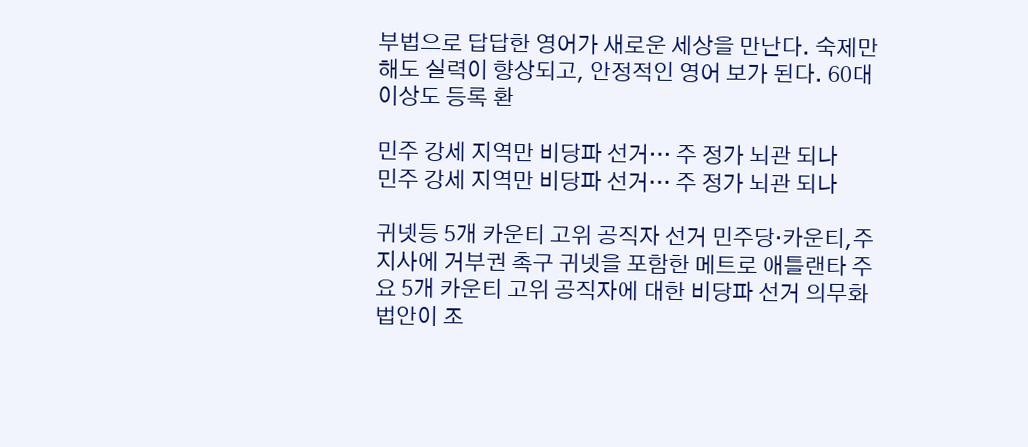부법으로 답답한 영어가 새로운 세상을 만난다. 숙제만 해도 실력이 향상되고, 안정적인 영어 보가 된다. 60대 이상도 등록 환

민주 강세 지역만 비당파 선거… 주 정가 뇌관 되나
민주 강세 지역만 비당파 선거… 주 정가 뇌관 되나

귀넷등 5개 카운티 고위 공직자 선거 민주당·카운티,주지사에 거부권 촉구 귀넷을 포함한 메트로 애틀랜타 주요 5개 카운티 고위 공직자에 대한 비당파 선거 의무화 법안이 조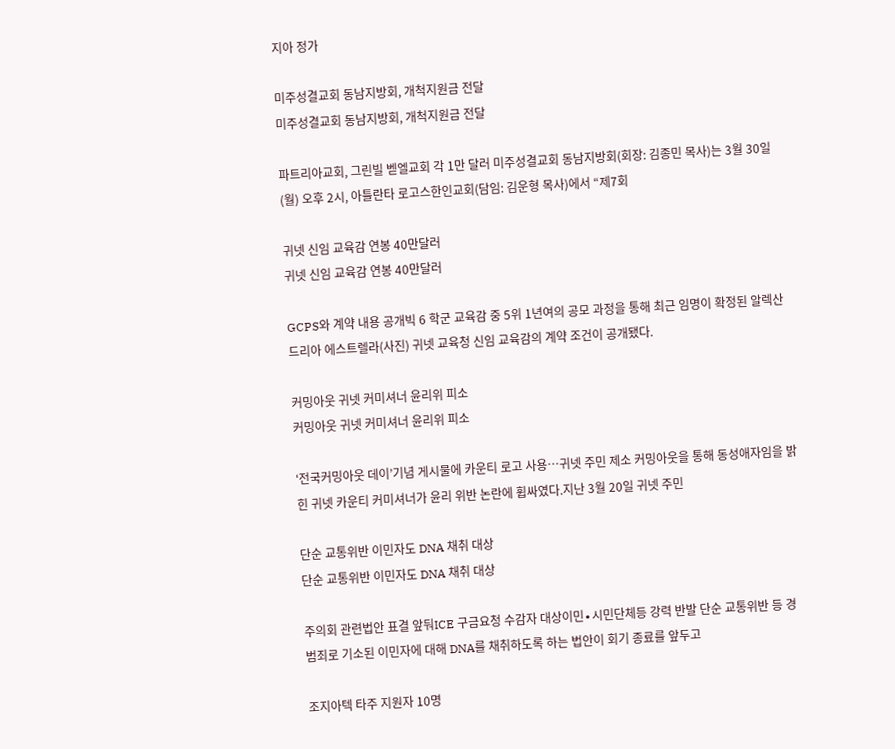지아 정가

미주성결교회 동남지방회, 개척지원금 전달
미주성결교회 동남지방회, 개척지원금 전달

파트리아교회, 그린빌 벧엘교회 각 1만 달러 미주성결교회 동남지방회(회장: 김종민 목사)는 3월 30일(월) 오후 2시, 아틀란타 로고스한인교회(담임: 김운형 목사)에서 “제7회

귀넷 신임 교육감 연봉 40만달러
귀넷 신임 교육감 연봉 40만달러

GCPS와 계약 내용 공개빅 6 학군 교육감 중 5위 1년여의 공모 과정을 통해 최근 임명이 확정된 알렉산드리아 에스트렐라(사진) 귀넷 교육청 신임 교육감의 계약 조건이 공개됐다.

커밍아웃 귀넷 커미셔너 윤리위 피소
커밍아웃 귀넷 커미셔너 윤리위 피소

‘전국커밍아웃 데이’기념 게시물에 카운티 로고 사용…귀넷 주민 제소 커밍아웃을 통해 동성애자임을 밝힌 귀넷 카운티 커미셔너가 윤리 위반 논란에 휩싸였다.지난 3월 20일 귀넷 주민

단순 교통위반 이민자도 DNA 채취 대상
단순 교통위반 이민자도 DNA 채취 대상

주의회 관련법안 표결 앞둬ICE 구금요청 수감자 대상이민∙시민단체등 강력 반발 단순 교통위반 등 경범죄로 기소된 이민자에 대해 DNA를 채취하도록 하는 법안이 회기 종료를 앞두고

조지아텍 타주 지원자 10명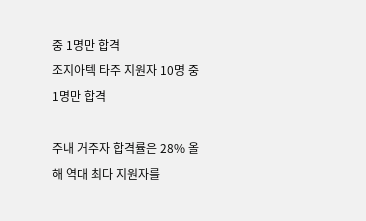중 1명만 합격
조지아텍 타주 지원자 10명 중 1명만 합격

주내 거주자 합격률은 28% 올해 역대 최다 지원자를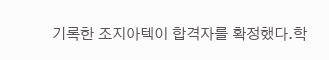기록한 조지아텍이 합격자를 확정했다.학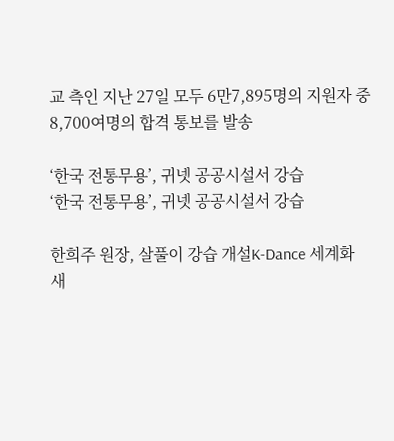교 측인 지난 27일 모두 6만7,895명의 지원자 중 8,700여명의 합격 통보를 발송

‘한국 전통무용’, 귀넷 공공시설서 강습
‘한국 전통무용’, 귀넷 공공시설서 강습

한희주 원장, 살풀이 강습 개설K-Dance 세계화 새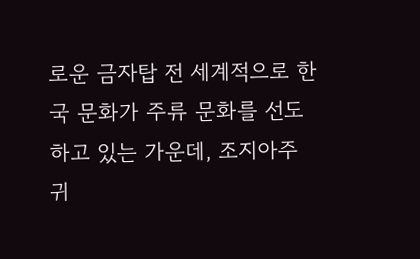로운 금자탑 전 세계적으로 한국 문화가 주류 문화를 선도하고 있는 가운데, 조지아주 귀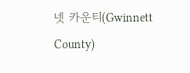넷 카운티(Gwinnett County)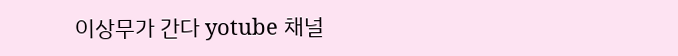이상무가 간다 yotube 채널